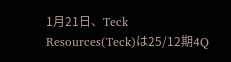1月21日、Teck Resources(Teck)は25/12期4Q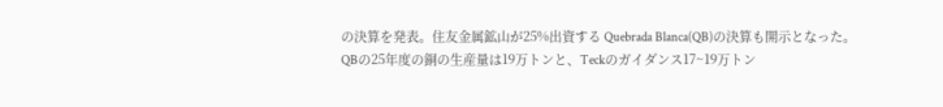の決算を発表。住友金属鉱山が25%出資する Quebrada Blanca(QB)の決算も開示となった。
QBの25年度の銅の生産量は19万トンと、Teckのガイダンス17~19万トン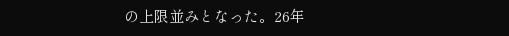の上限並みとなった。26年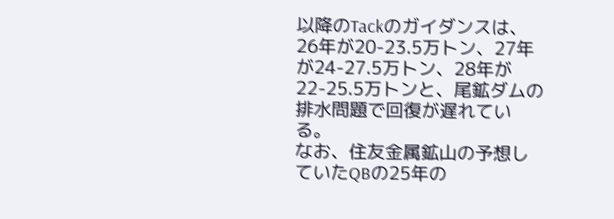以降のTackのガイダンスは、26年が20-23.5万トン、27年が24-27.5万トン、28年が22-25.5万トンと、尾鉱ダムの排水問題で回復が遅れている。
なお、住友金属鉱山の予想していたQBの25年の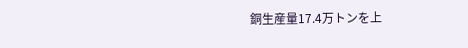銅生産量17.4万トンを上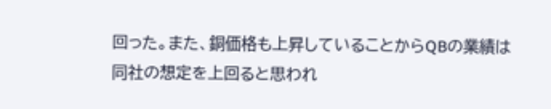回った。また、銅価格も上昇していることからQBの業績は同社の想定を上回ると思われ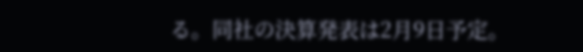る。同社の決算発表は2月9日予定。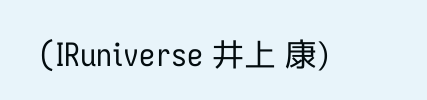(IRuniverse 井上 康)